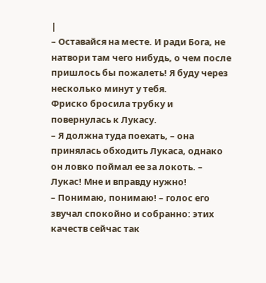|
– Оставайся на месте. И ради Бога, не натвори там чего нибудь, о чем после пришлось бы пожалеть! Я буду через несколько минут у тебя.
Фриско бросила трубку и повернулась к Лукасу.
– Я должна туда поехать, – она принялась обходить Лукаса, однако он ловко поймал ее за локоть. – Лукас! Мне и вправду нужно!
– Понимаю, понимаю! – голос его звучал спокойно и собранно: этих качеств сейчас так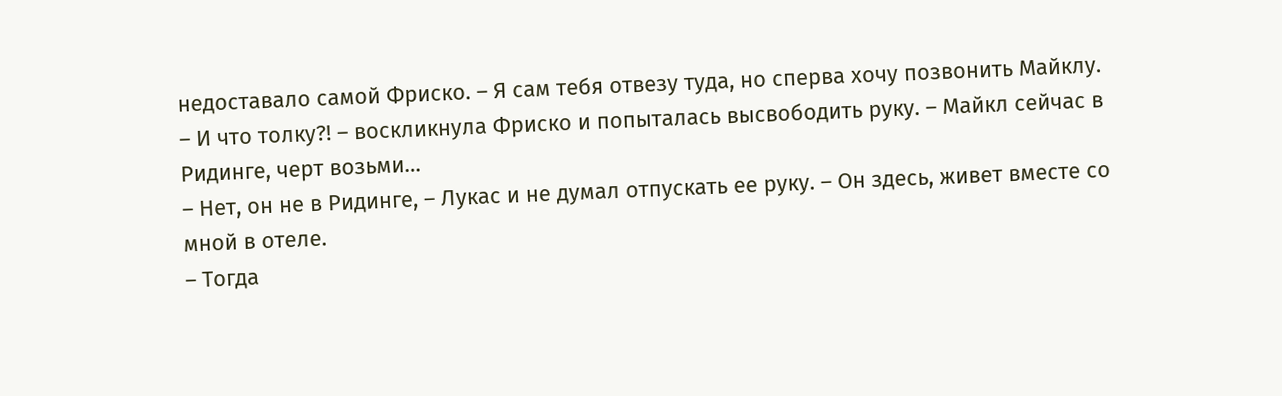недоставало самой Фриско. – Я сам тебя отвезу туда, но сперва хочу позвонить Майклу.
– И что толку?! – воскликнула Фриско и попыталась высвободить руку. – Майкл сейчас в Ридинге, черт возьми…
– Нет, он не в Ридинге, – Лукас и не думал отпускать ее руку. – Он здесь, живет вместе со мной в отеле.
– Тогда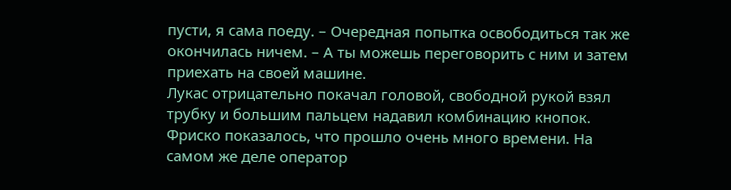пусти, я сама поеду. – Очередная попытка освободиться так же окончилась ничем. – А ты можешь переговорить с ним и затем приехать на своей машине.
Лукас отрицательно покачал головой, свободной рукой взял трубку и большим пальцем надавил комбинацию кнопок.
Фриско показалось, что прошло очень много времени. На самом же деле оператор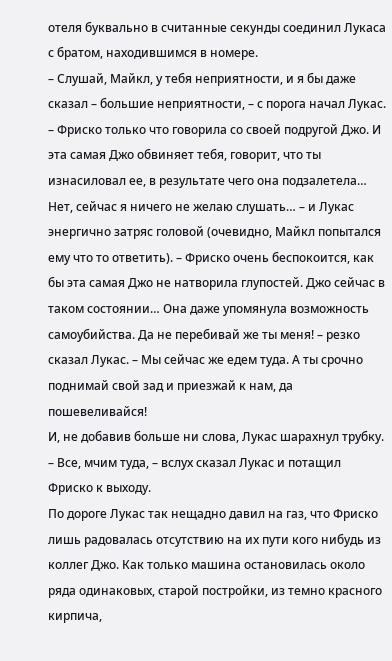отеля буквально в считанные секунды соединил Лукаса с братом, находившимся в номере.
– Слушай, Майкл, у тебя неприятности, и я бы даже сказал – большие неприятности, – с порога начал Лукас. – Фриско только что говорила со своей подругой Джо. И эта самая Джо обвиняет тебя, говорит, что ты изнасиловал ее, в результате чего она подзалетела… Нет, сейчас я ничего не желаю слушать… – и Лукас энергично затряс головой (очевидно, Майкл попытался ему что то ответить). – Фриско очень беспокоится, как бы эта самая Джо не натворила глупостей. Джо сейчас в таком состоянии… Она даже упомянула возможность самоубийства. Да не перебивай же ты меня! – резко сказал Лукас. – Мы сейчас же едем туда. А ты срочно поднимай свой зад и приезжай к нам, да пошевеливайся!
И, не добавив больше ни слова, Лукас шарахнул трубку.
– Все, мчим туда, – вслух сказал Лукас и потащил Фриско к выходу.
По дороге Лукас так нещадно давил на газ, что Фриско лишь радовалась отсутствию на их пути кого нибудь из коллег Джо. Как только машина остановилась около ряда одинаковых, старой постройки, из темно красного кирпича,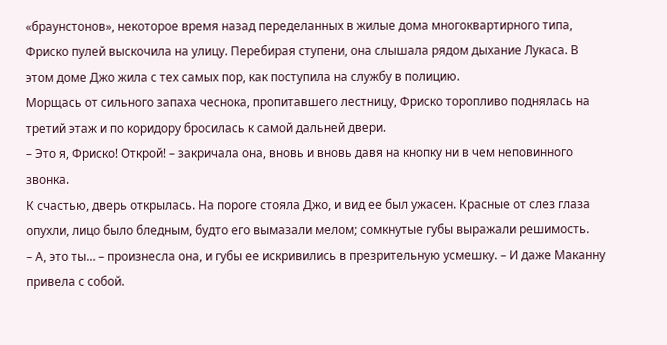«браунстонов», некоторое время назад переделанных в жилые дома многоквартирного типа, Фриско пулей выскочила на улицу. Перебирая ступени, она слышала рядом дыхание Лукаса. В этом доме Джо жила с тех самых пор, как поступила на службу в полицию.
Морщась от сильного запаха чеснока, пропитавшего лестницу, Фриско торопливо поднялась на третий этаж и по коридору бросилась к самой дальней двери.
– Это я, Фриско! Открой! – закричала она, вновь и вновь давя на кнопку ни в чем неповинного звонка.
К счастью, дверь открылась. На пороге стояла Джо, и вид ее был ужасен. Красные от слез глаза опухли, лицо было бледным, будто его вымазали мелом; сомкнутые губы выражали решимость.
– А, это ты… – произнесла она, и губы ее искривились в презрительную усмешку. – И даже Маканну привела с собой.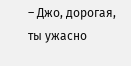– Джо, дорогая, ты ужасно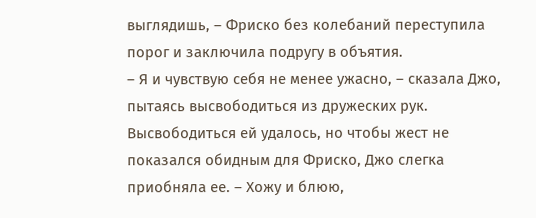выглядишь, – Фриско без колебаний переступила порог и заключила подругу в объятия.
– Я и чувствую себя не менее ужасно, – сказала Джо, пытаясь высвободиться из дружеских рук. Высвободиться ей удалось, но чтобы жест не показался обидным для Фриско, Джо слегка приобняла ее. – Хожу и блюю,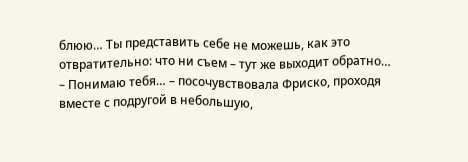блюю… Ты представить себе не можешь, как это отвратительно: что ни съем – тут же выходит обратно…
– Понимаю тебя… – посочувствовала Фриско, проходя вместе с подругой в небольшую,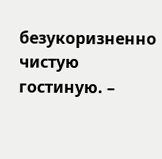безукоризненно чистую гостиную. –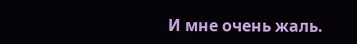И мне очень жаль.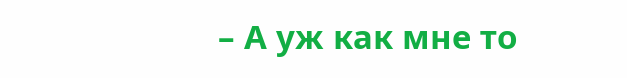– А уж как мне то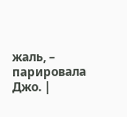жаль, – парировала Джо. |